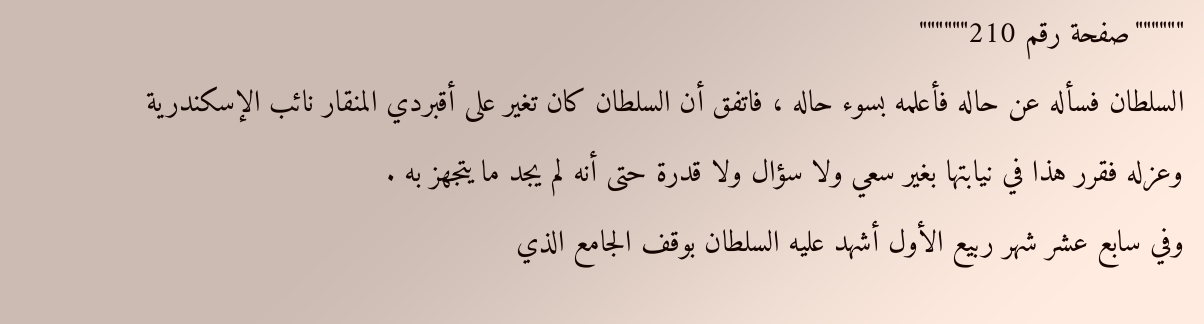""""""صفحة رقم 210""""""
السلطان فسأله عن حاله فأعلمه بسوء حاله ، فاتفق أن السلطان كان تغير على أقبردي المنقار نائب الإسكندرية وعزله فقرر هذا في نيابتها بغير سعي ولا سؤال ولا قدرة حتى أنه لم يجد ما يتجهز به .
وفي سابع عشر شهر ربيع الأول أشهد عليه السلطان بوقف الجامع الذي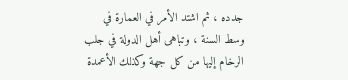جدده ، ثم اشتد الأمر في العمارة في وسط السنة ، وتباهى أهل الدولة في جلب الرخام إليها من كل جهة وكذلك الأعمدة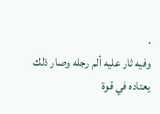.
وفيه ثار عليه ألم رجله وصار ذلك يعتاده في قوة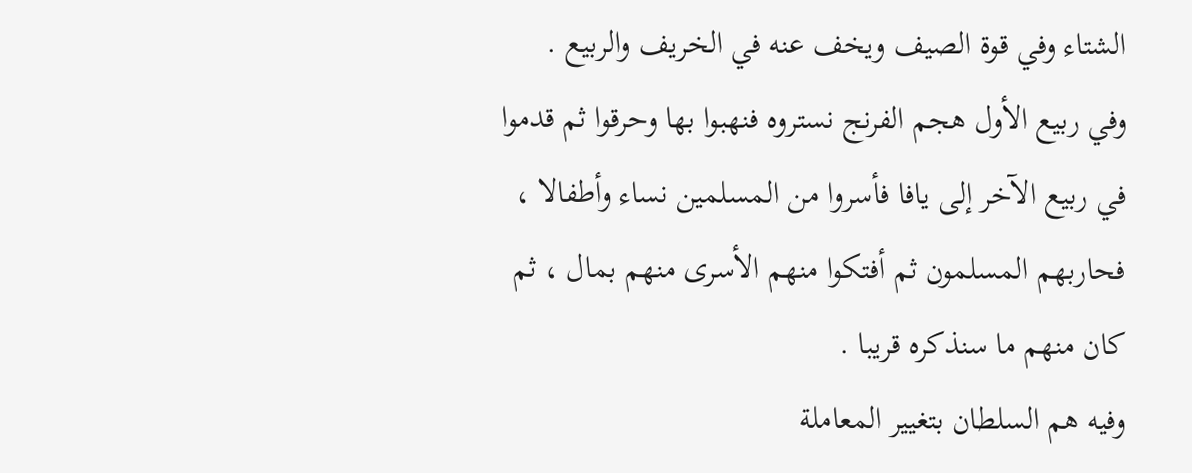الشتاء وفي قوة الصيف ويخف عنه في الخريف والربيع .
وفي ربيع الأول هجم الفرنج نستروه فنهبوا بها وحرقوا ثم قدموا في ربيع الآخر إلى يافا فأسروا من المسلمين نساء وأطفالا ، فحاربهم المسلمون ثم أفتكوا منهم الأسرى منهم بمال ، ثم كان منهم ما سنذكره قريبا .
وفيه هم السلطان بتغيير المعاملة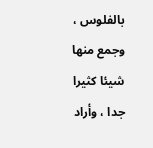بالفلوس ، وجمع منها شيئا كثيرا جدا ، وأراد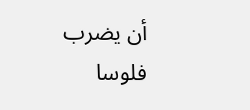أن يضرب فلوسا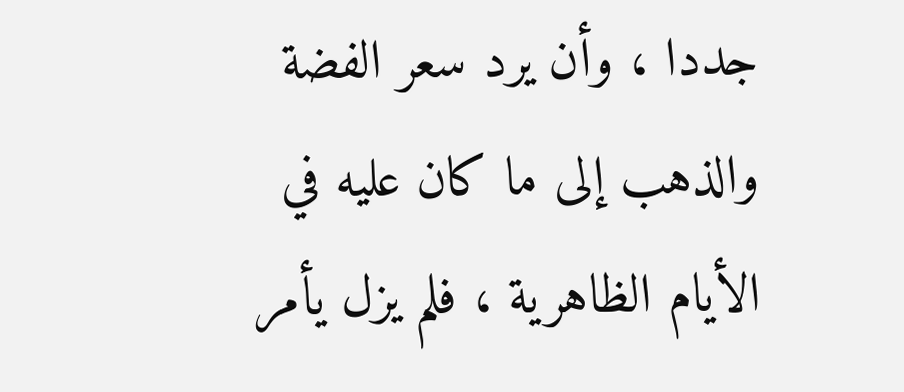جددا ، وأن يرد سعر الفضة والذهب إلى ما كان عليه في الأيام الظاهرية ، فلم يزل يأمر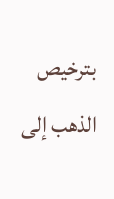بترخيص الذهب إلى